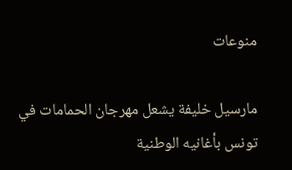منوعات

مارسيل خليفة يشعل مهرجان الحمامات في تونس بأغانيه الوطنية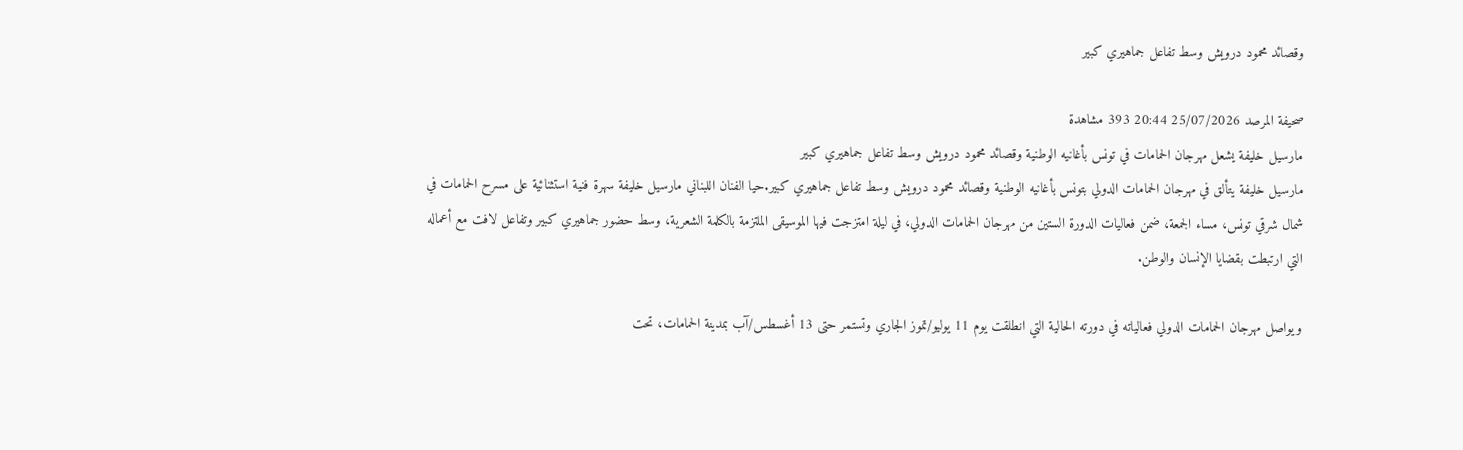وقصائد محمود درويش وسط تفاعل جماهيري كبير

صحيفة المرصد 25/07/2026 20:44 393 مشاهدة
مارسيل خليفة يشعل مهرجان الحمامات في تونس بأغانيه الوطنية وقصائد محمود درويش وسط تفاعل جماهيري كبير
مارسيل خليفة يتألق في مهرجان الحمامات الدولي بتونس بأغانيه الوطنية وقصائد محمود درويش وسط تفاعل جماهيري كبير.حيا الفنان اللبناني مارسيل خليفة سهرة فنية استثنائية على مسرح الحمامات في شمال شرقي تونس، مساء الجمعة، ضمن فعاليات الدورة الستين من مهرجان الحمامات الدولي، في ليلة امتزجت فيها الموسيقى الملتزمة بالكلمة الشعرية، وسط حضور جماهيري كبير وتفاعل لافت مع أعماله التي ارتبطت بقضايا الإنسان والوطن.

ويواصل مهرجان الحمامات الدولي فعالياته في دورته الحالية التي انطلقت يوم 11 يوليو/تموز الجاري وتستمر حتى 13 أغسطس/آب بمدينة الحمامات، تحت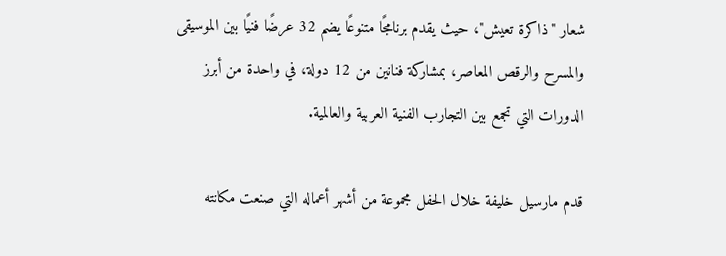شعار "ذاكرة تعيش"، حيث يقدم برنامجًا متنوعًا يضم 32 عرضًا فنيًا بين الموسيقى والمسرح والرقص المعاصر، بمشاركة فنانين من 12 دولة، في واحدة من أبرز الدورات التي تجمع بين التجارب الفنية العربية والعالمية.

قدم مارسيل خليفة خلال الحفل مجموعة من أشهر أعماله التي صنعت مكانته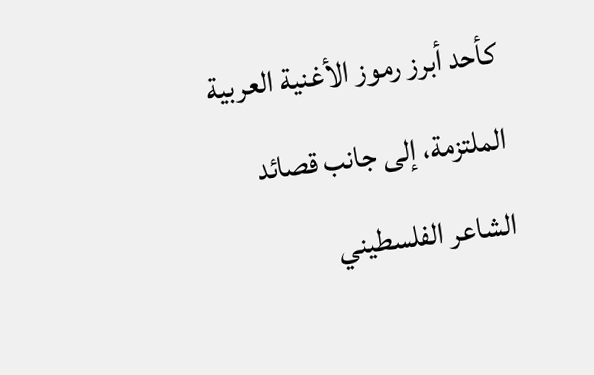كأحد أبرز رموز الأغنية العربية الملتزمة، إلى جانب قصائد الشاعر الفلسطيني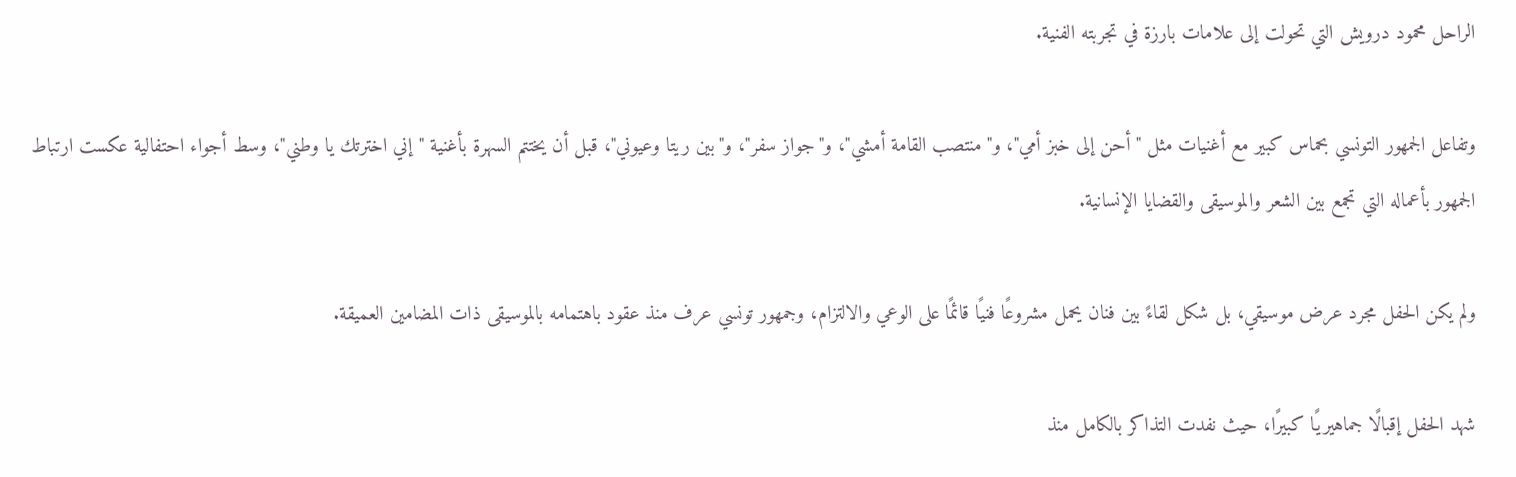الراحل محمود درويش التي تحولت إلى علامات بارزة في تجربته الفنية.

وتفاعل الجمهور التونسي بحماس كبير مع أغنيات مثل "أحن إلى خبز أمي"، و"منتصب القامة أمشي"، و"جواز سفر"، و"بين ريتا وعيوني"، قبل أن يختتم السهرة بأغنية "إني اخترتك يا وطني"، وسط أجواء احتفالية عكست ارتباط الجمهور بأعماله التي تجمع بين الشعر والموسيقى والقضايا الإنسانية.

ولم يكن الحفل مجرد عرض موسيقي، بل شكل لقاءً بين فنان يحمل مشروعًا فنيًا قائمًا على الوعي والالتزام، وجمهور تونسي عرف منذ عقود باهتمامه بالموسيقى ذات المضامين العميقة.

شهد الحفل إقبالًا جماهيريًا كبيرًا، حيث نفدت التذاكر بالكامل منذ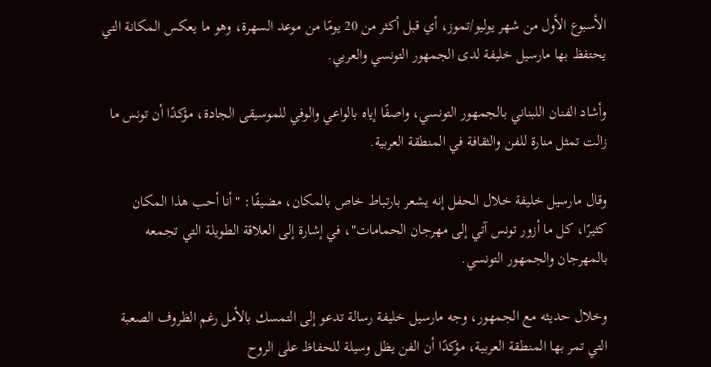الأسبوع الأول من شهر يوليو/تموز، أي قبل أكثر من 20 يومًا من موعد السهرة، وهو ما يعكس المكانة التي يحتفظ بها مارسيل خليفة لدى الجمهور التونسي والعربي.

وأشاد الفنان اللبناني بالجمهور التونسي، واصفًا إياه بالواعي والوفي للموسيقى الجادة، مؤكدًا أن تونس ما زالت تمثل منارة للفن والثقافة في المنطقة العربية.

وقال مارسيل خليفة خلال الحفل إنه يشعر بارتباط خاص بالمكان، مضيفًا: "أنا أحب هذا المكان كثيرًا، كل ما أزور تونس آتي إلى مهرجان الحمامات"، في إشارة إلى العلاقة الطويلة التي تجمعه بالمهرجان والجمهور التونسي.

وخلال حديثه مع الجمهور، وجه مارسيل خليفة رسالة تدعو إلى التمسك بالأمل رغم الظروف الصعبة التي تمر بها المنطقة العربية، مؤكدًا أن الفن يظل وسيلة للحفاظ على الروح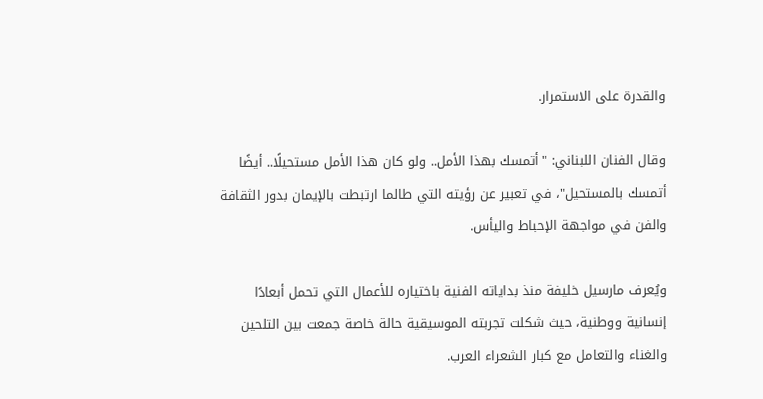والقدرة على الاستمرار.

وقال الفنان اللبناني: "أتمسك بهذا الأمل.. ولو كان هذا الأمل مستحيلًا.. أيضًا أتمسك بالمستحيل"، في تعبير عن رؤيته التي طالما ارتبطت بالإيمان بدور الثقافة والفن في مواجهة الإحباط واليأس.

ويُعرف مارسيل خليفة منذ بداياته الفنية باختياره للأعمال التي تحمل أبعادًا إنسانية ووطنية، حيث شكلت تجربته الموسيقية حالة خاصة جمعت بين التلحين والغناء والتعامل مع كبار الشعراء العرب.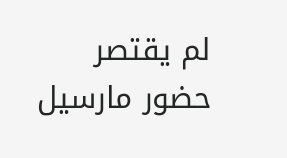لم يقتصر حضور مارسيل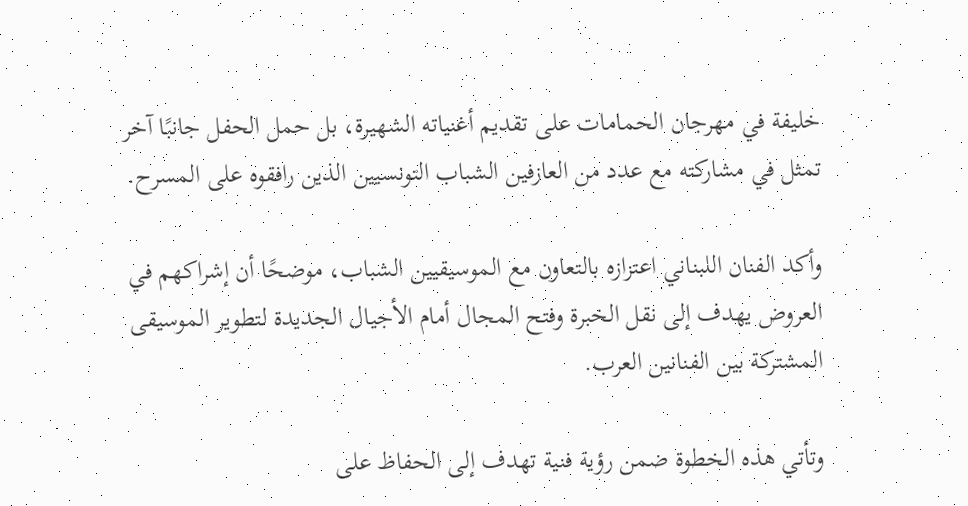خليفة في مهرجان الحمامات على تقديم أغنياته الشهيرة، بل حمل الحفل جانبًا آخر تمثل في مشاركته مع عدد من العازفين الشباب التونسيين الذين رافقوه على المسرح.

وأكد الفنان اللبناني اعتزازه بالتعاون مع الموسيقيين الشباب، موضحًا أن إشراكهم في العروض يهدف إلى نقل الخبرة وفتح المجال أمام الأجيال الجديدة لتطوير الموسيقى المشتركة بين الفنانين العرب.

وتأتي هذه الخطوة ضمن رؤية فنية تهدف إلى الحفاظ على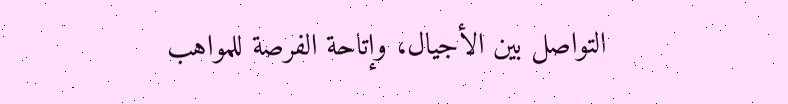التواصل بين الأجيال، وإتاحة الفرصة للمواهب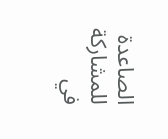الصاعدة للمشاركة في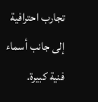تجارب احترافية إلى جانب أسماء فنية كبيرة.